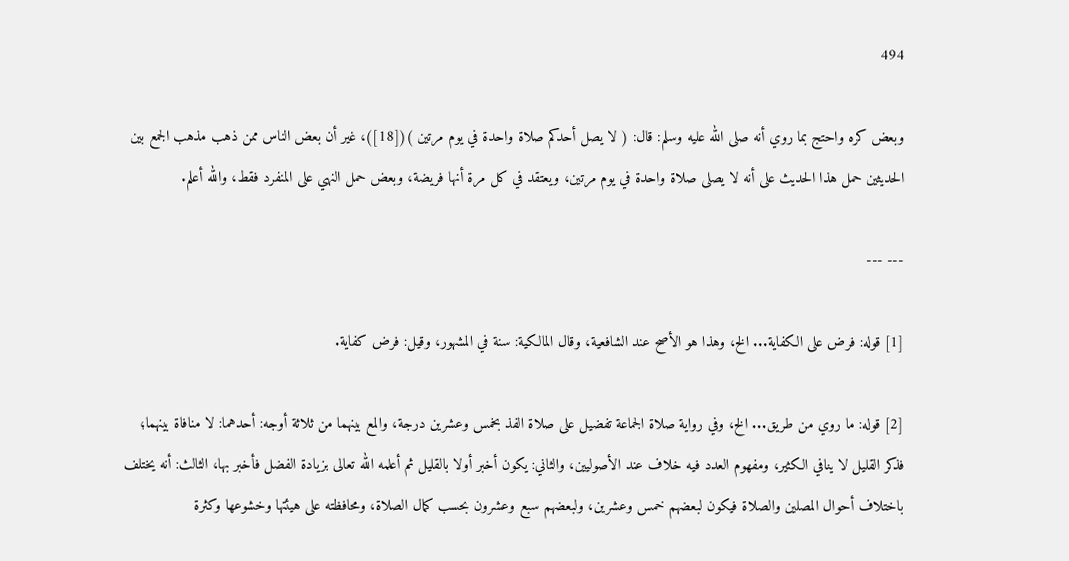494

وبعض كره واحتج بما روي أنه صلى الله عليه وسلم: قال: ( لا يصل أحدكم صلاة واحدة في يوم مرتين )([18])، غير أن بعض الناس ممن ذهب مذهب الجمع بين الحديثين حمل هذا الحديث على أنه لا يصلى صلاة واحدة في يوم مرتين، ويعتقد في كل مرة أنها فريضة، وبعض حمل النهي على المنفرد فقط، والله أعلم.

--- ---

[1] قوله: فرض على الكفاية... الخ، وهذا هو الأصح عند الشافعية، وقال المالكية: سنة في المشهور، وقيل: فرض كفاية.

[2] قوله: ما روي من طريق... الخ، وفي رواية صلاة الجماعة تفضيل على صلاة الفذ بخمس وعشرين درجة، والمع بينهما من ثلاثة أوجه: أحدهما: لا منافاة بينهما؛ فذكر القليل لا ينافي الكثير، ومفهوم العدد فيه خلاف عند الأصوليين، والثاني: يكون أخبر أولا بالقليل ثم أعلمه الله تعالى بزيادة الفضل فأخبر بها، الثالث: أنه يختلف باختلاف أحوال المصلين والصلاة فيكون لبعضهم خمس وعشرين، ولبعضهم سبع وعشرون بحسب كمال الصلاة، ومحافظته على هيئتها وخشوعها وكثرة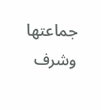جماعتها وشرف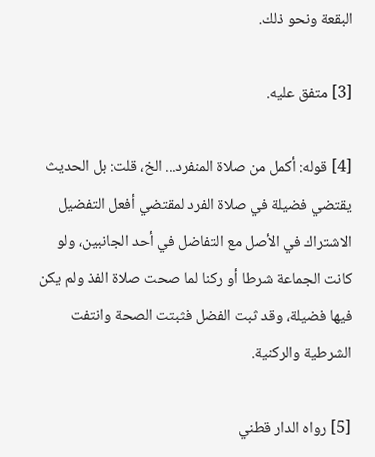البقعة ونحو ذلك.

[3] متفق عليه.

[4] قوله: أكمل من صلاة المنفرد... الخ، قلت: بل الحديث يقتضي فضيلة في صلاة الفرد لمقتضي أفعل التفضيل الاشتراك في الأصل مع التفاضل في أحد الجانبين، ولو كانت الجماعة شرطا أو ركنا لما صحت صلاة الفذ ولم يكن فيها فضيلة، وقد ثبت الفضل فثبتت الصحة وانتفت الشرطية والركنية.

[5] رواه الدار قطني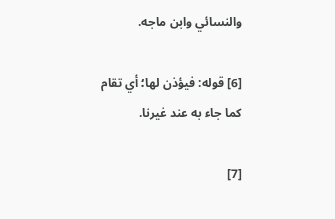والنسائي وابن ماجه.

[6] قوله: فيؤذن لها؛ أي تقام كما جاء به عند غيرنا.

[7]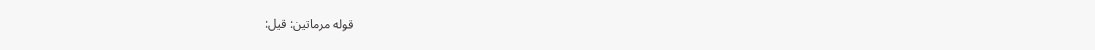قوله مرماتين: قيل: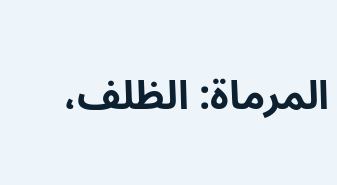المرماة: الظلف،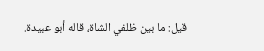قيل: ما بين ظلفي الشاة، قاله أبو عبيدة.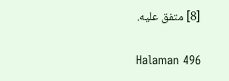[8] متفق عليه.

Halaman 496